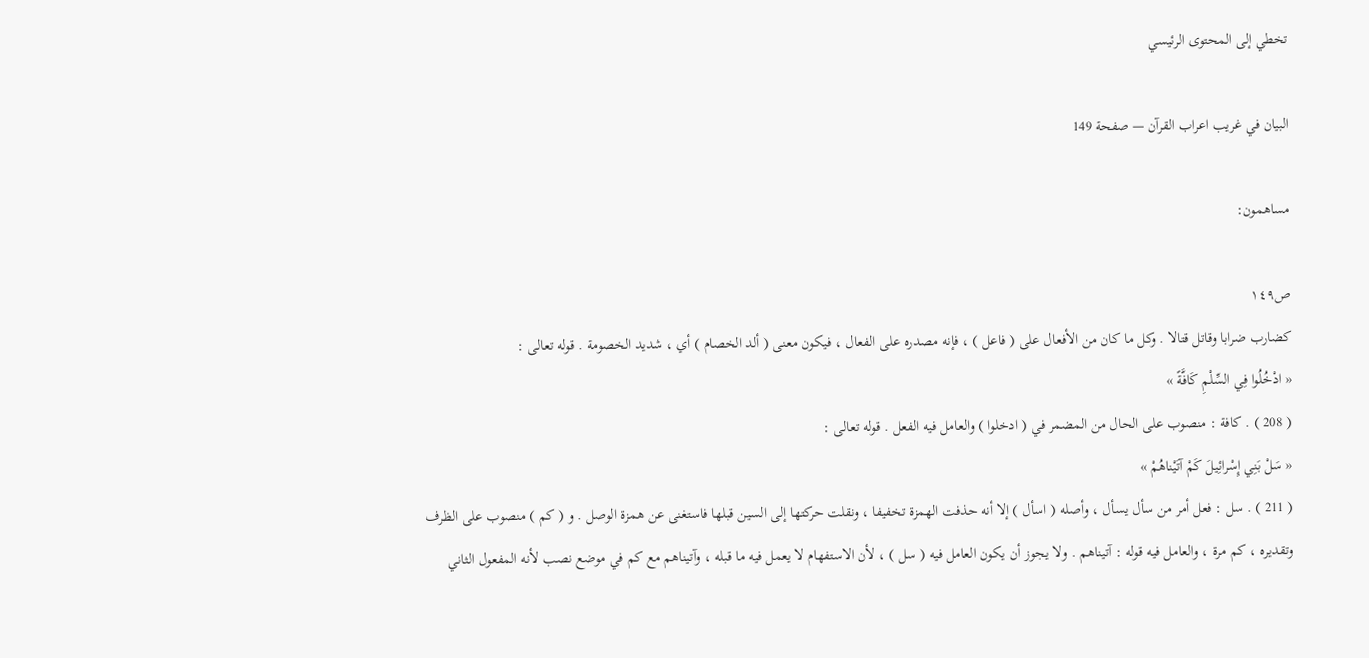تخطي إلى المحتوى الرئيسي

البيان في غريب اعراب القرآن — صفحة 149

مساهمون:

ص١٤٩
كضارب ضرابا وقاتل قتالا . وكل ما كان من الأفعال على ( فاعل ) ، فإنه مصدره على الفعال ، فيكون معنى ( ألد الخصام ) أي ، شديد الخصومة . قوله تعالى :
« ادْخُلُوا فِي السِّلْمِ كَافَّةً »
( 208 ) . كافة : منصوب على الحال من المضمر في ( ادخلوا ) والعامل فيه الفعل . قوله تعالى :
« سَلْ بَنِي إِسْرائِيلَ كَمْ آتَيْناهُمْ »
( 211 ) . سل : فعل أمر من سأل يسأل ، وأصله ( اسأل ) إلا أنه حذفت الهمزة تخفيفا ، ونقلت حركتها إلى السين قبلها فاستغنى عن همزة الوصل . و ( كم ) منصوب على الظرف وتقديره ، كم مرة ، والعامل فيه قوله : آتيناهم . ولا يجوز أن يكون العامل فيه ( سل ) ، لأن الاستفهام لا يعمل فيه ما قبله ، وآتيناهم مع كم في موضع نصب لأنه المفعول الثاني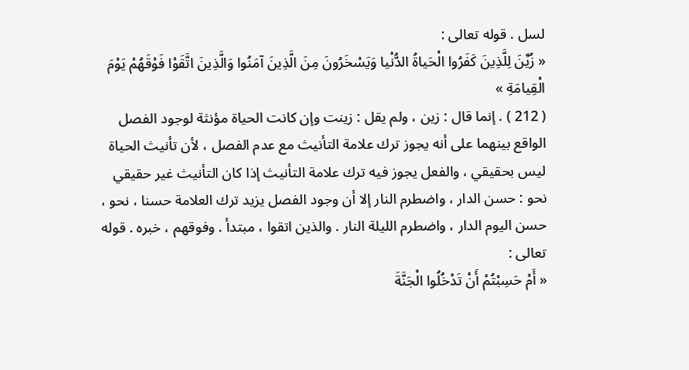لسل . قوله تعالى :
« زُيِّنَ لِلَّذِينَ كَفَرُوا الْحَياةُ الدُّنْيا وَيَسْخَرُونَ مِنَ الَّذِينَ آمَنُوا وَالَّذِينَ اتَّقَوْا فَوْقَهُمْ يَوْمَ الْقِيامَةِ »
( 212 ) . إنما قال : زين ، ولم يقل : زينت وإن كانت الحياة مؤنثة لوجود الفصل الواقع بينهما على أنه يجوز ترك علامة التأنيث مع عدم الفصل ، لأن تأنيث الحياة ليس بحقيقي ، والفعل يجوز فيه ترك علامة التأنيث إذا كان التأنيث غير حقيقي نحو : حسن الدار ، واضطرم النار إلا أن وجود الفصل يزيد ترك العلامة حسنا ، نحو ، حسن اليوم الدار ، واضطرم الليلة النار . والذين اتقوا ، مبتدأ . وفوقهم ، خبره . قوله تعالى :
« أَمْ حَسِبْتُمْ أَنْ تَدْخُلُوا الْجَنَّةَ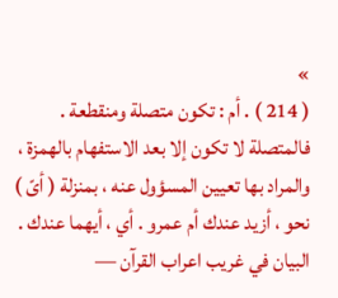»
( 214 ) . أم : تكون متصلة ومنقطعة . فالمتصلة لا تكون إلا بعد الاستفهام بالهمزة ، والمراد بها تعيين المسؤول عنه ، بمنزلة ( أىّ ) نحو ، أزيد عندك أم عمرو . أي ، أيهما عندك .
البيان في غريب اعراب القرآن —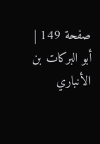صفحة 149 | أبو البركات بن الأنباري